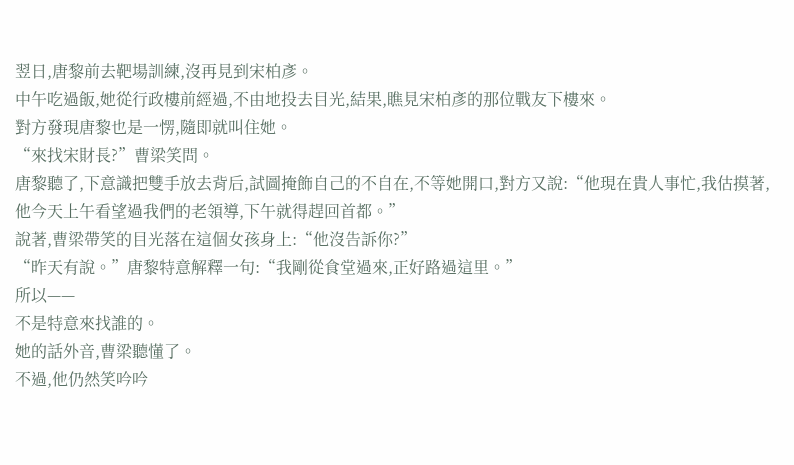翌日,唐黎前去靶場訓練,沒再見到宋柏彥。
中午吃過飯,她從行政樓前經過,不由地投去目光,結果,瞧見宋柏彥的那位戰友下樓來。
對方發現唐黎也是一愣,隨即就叫住她。
“來找宋財長?”曹梁笑問。
唐黎聽了,下意識把雙手放去背后,試圖掩飾自己的不自在,不等她開口,對方又說:“他現在貴人事忙,我估摸著,他今天上午看望過我們的老領導,下午就得趕回首都。”
說著,曹梁帶笑的目光落在這個女孩身上:“他沒告訴你?”
“昨天有說。”唐黎特意解釋一句:“我剛從食堂過來,正好路過這里。”
所以——
不是特意來找誰的。
她的話外音,曹梁聽懂了。
不過,他仍然笑吟吟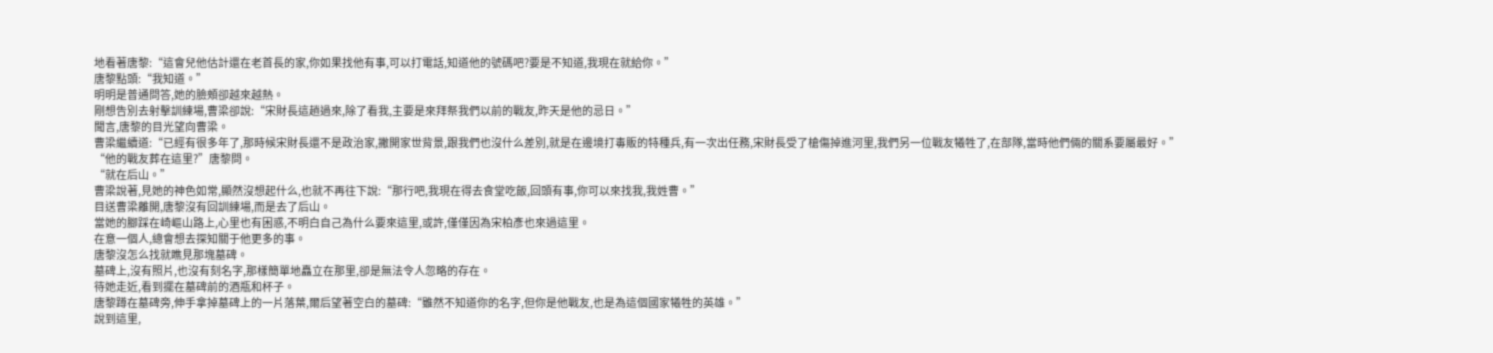地看著唐黎:“這會兒他估計還在老首長的家,你如果找他有事,可以打電話,知道他的號碼吧?要是不知道,我現在就給你。”
唐黎點頭:“我知道。”
明明是普通問答,她的臉頰卻越來越熱。
剛想告別去射擊訓練場,曹梁卻說:“宋財長這趟過來,除了看我,主要是來拜祭我們以前的戰友,昨天是他的忌日。”
聞言,唐黎的目光望向曹梁。
曹梁繼續道:“已經有很多年了,那時候宋財長還不是政治家,撇開家世背景,跟我們也沒什么差別,就是在邊境打毒販的特種兵,有一次出任務,宋財長受了槍傷掉進河里,我們另一位戰友犧牲了,在部隊,當時他們倆的關系要屬最好。”
“他的戰友葬在這里?”唐黎問。
“就在后山。”
曹梁說著,見她的神色如常,顯然沒想起什么,也就不再往下說:“那行吧,我現在得去食堂吃飯,回頭有事,你可以來找我,我姓曹。”
目送曹梁離開,唐黎沒有回訓練場,而是去了后山。
當她的腳踩在崎嶇山路上,心里也有困惑,不明白自己為什么要來這里,或許,僅僅因為宋柏彥也來過這里。
在意一個人,總會想去探知關于他更多的事。
唐黎沒怎么找就瞧見那塊墓碑。
墓碑上,沒有照片,也沒有刻名字,那樣簡單地矗立在那里,卻是無法令人忽略的存在。
待她走近,看到擺在墓碑前的酒瓶和杯子。
唐黎蹲在墓碑旁,伸手拿掉墓碑上的一片落葉,爾后望著空白的墓碑:“雖然不知道你的名字,但你是他戰友,也是為這個國家犧牲的英雄。”
說到這里,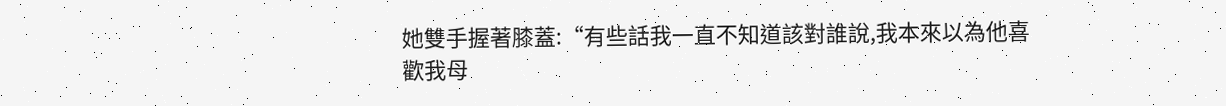她雙手握著膝蓋:“有些話我一直不知道該對誰說,我本來以為他喜歡我母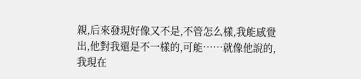親,后來發現好像又不是,不管怎么樣,我能感覺出,他對我還是不一樣的,可能……就像他說的,我現在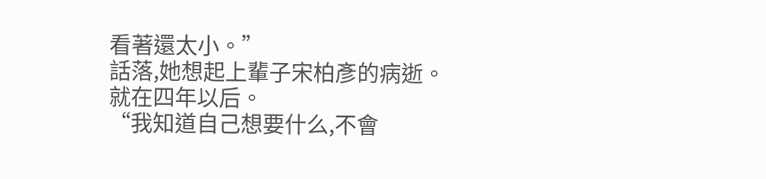看著還太小。”
話落,她想起上輩子宋柏彥的病逝。
就在四年以后。
“我知道自己想要什么,不會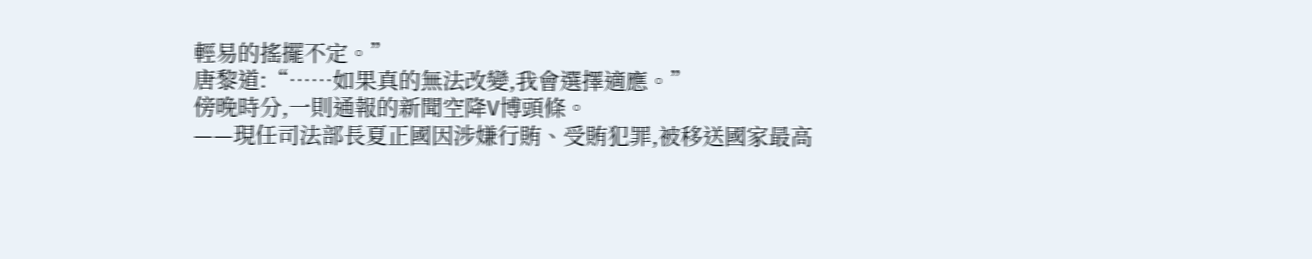輕易的搖擺不定。”
唐黎道:“……如果真的無法改變,我會選擇適應。”
傍晚時分,一則通報的新聞空降V博頭條。
——現任司法部長夏正國因涉嫌行賄、受賄犯罪,被移送國家最高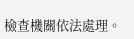檢查機關依法處理。